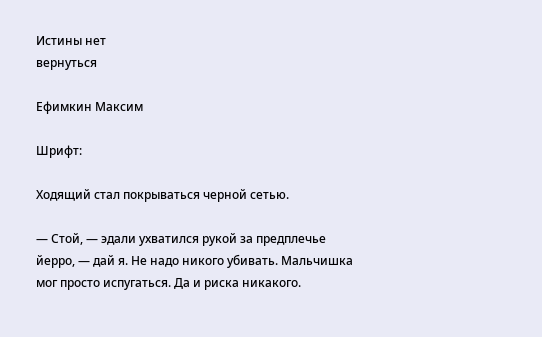Истины нет
вернуться

Ефимкин Максим

Шрифт:

Ходящий стал покрываться черной сетью.

— Стой, — эдали ухватился рукой за предплечье йерро, — дай я. Не надо никого убивать. Мальчишка мог просто испугаться. Да и риска никакого.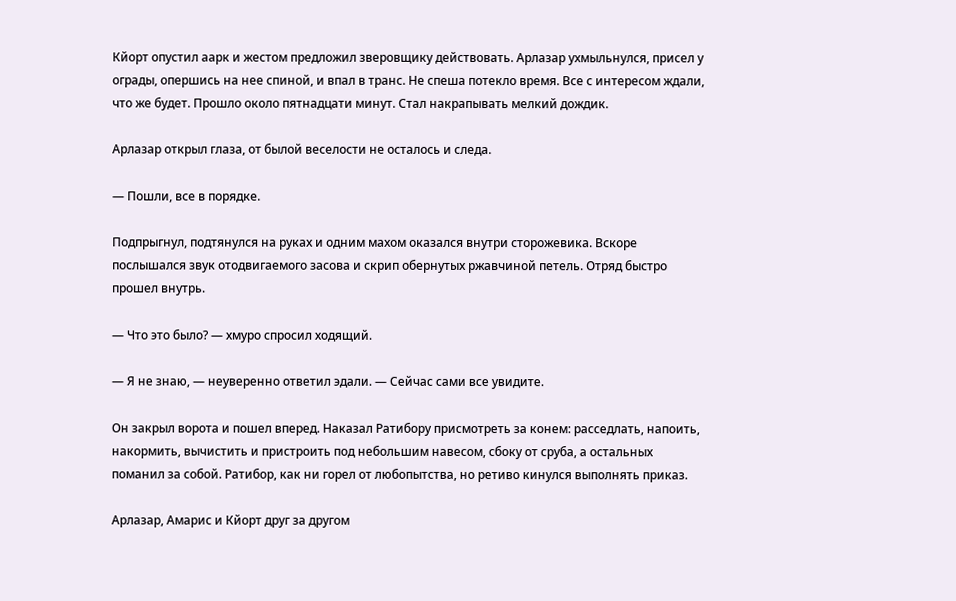Кйорт опустил аарк и жестом предложил зверовщику действовать. Арлазар ухмыльнулся, присел у ограды, опершись на нее спиной, и впал в транс. Не спеша потекло время. Все с интересом ждали, что же будет. Прошло около пятнадцати минут. Стал накрапывать мелкий дождик.

Арлазар открыл глаза, от былой веселости не осталось и следа.

— Пошли, все в порядке.

Подпрыгнул, подтянулся на руках и одним махом оказался внутри сторожевика. Вскоре послышался звук отодвигаемого засова и скрип обернутых ржавчиной петель. Отряд быстро прошел внутрь.

— Что это было? — хмуро спросил ходящий.

— Я не знаю, — неуверенно ответил эдали. — Сейчас сами все увидите.

Он закрыл ворота и пошел вперед. Наказал Ратибору присмотреть за конем: расседлать, напоить, накормить, вычистить и пристроить под небольшим навесом, сбоку от сруба, а остальных поманил за собой. Ратибор, как ни горел от любопытства, но ретиво кинулся выполнять приказ.

Арлазар, Амарис и Кйорт друг за другом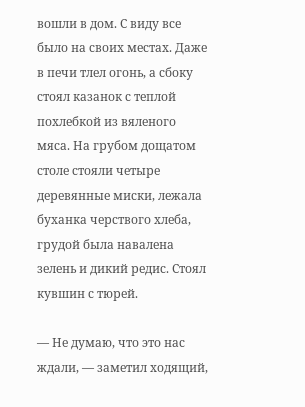вошли в дом. С виду все было на своих местах. Даже в печи тлел огонь, а сбоку стоял казанок с теплой похлебкой из вяленого мяса. На грубом дощатом столе стояли четыре деревянные миски, лежала буханка черствого хлеба, грудой была навалена зелень и дикий редис. Стоял кувшин с тюрей.

— Не думаю, что это нас ждали, — заметил ходящий,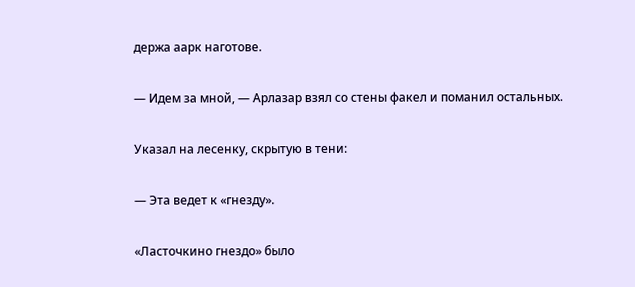держа аарк наготове.

— Идем за мной, — Арлазар взял со стены факел и поманил остальных.

Указал на лесенку, скрытую в тени:

— Эта ведет к «гнезду».

«Ласточкино гнездо» было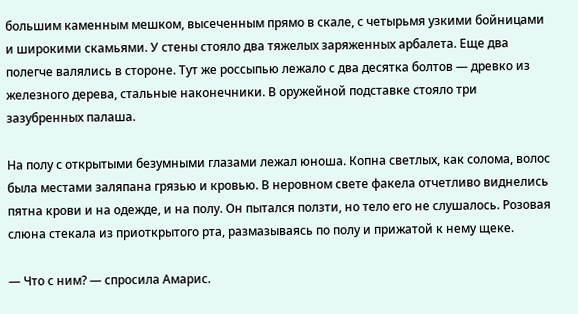большим каменным мешком, высеченным прямо в скале, с четырьмя узкими бойницами и широкими скамьями. У стены стояло два тяжелых заряженных арбалета. Еще два полегче валялись в стороне. Тут же россыпью лежало с два десятка болтов — древко из железного дерева, стальные наконечники. В оружейной подставке стояло три зазубренных палаша.

На полу с открытыми безумными глазами лежал юноша. Копна светлых, как солома, волос была местами заляпана грязью и кровью. В неровном свете факела отчетливо виднелись пятна крови и на одежде, и на полу. Он пытался ползти, но тело его не слушалось. Розовая слюна стекала из приоткрытого рта, размазываясь по полу и прижатой к нему щеке.

— Что с ним? — спросила Амарис.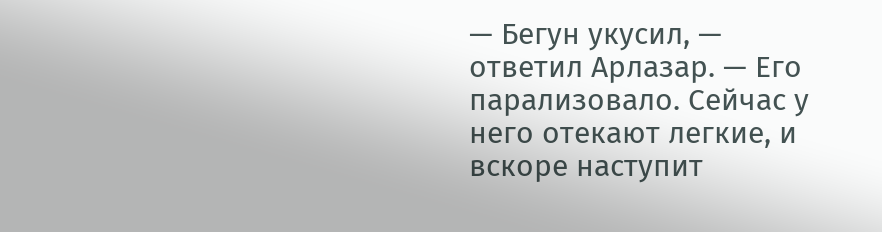— Бегун укусил, — ответил Арлазар. — Его парализовало. Сейчас у него отекают легкие, и вскоре наступит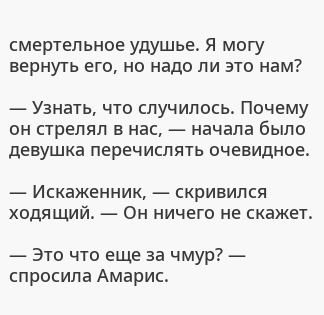смертельное удушье. Я могу вернуть его, но надо ли это нам?

— Узнать, что случилось. Почему он стрелял в нас, — начала было девушка перечислять очевидное.

— Искаженник, — скривился ходящий. — Он ничего не скажет.

— Это что еще за чмур? — спросила Амарис.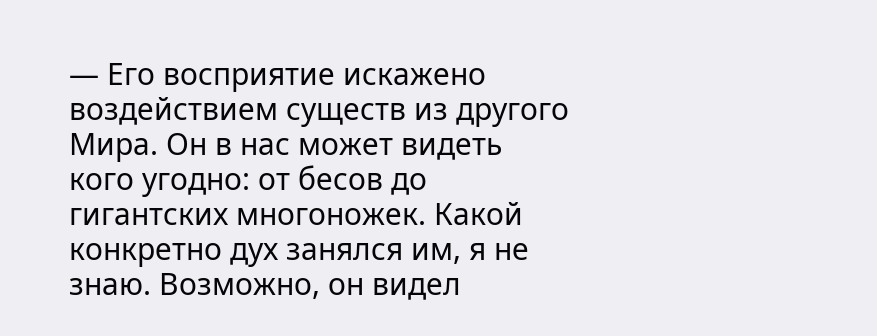— Его восприятие искажено воздействием существ из другого Мира. Он в нас может видеть кого угодно: от бесов до гигантских многоножек. Какой конкретно дух занялся им, я не знаю. Возможно, он видел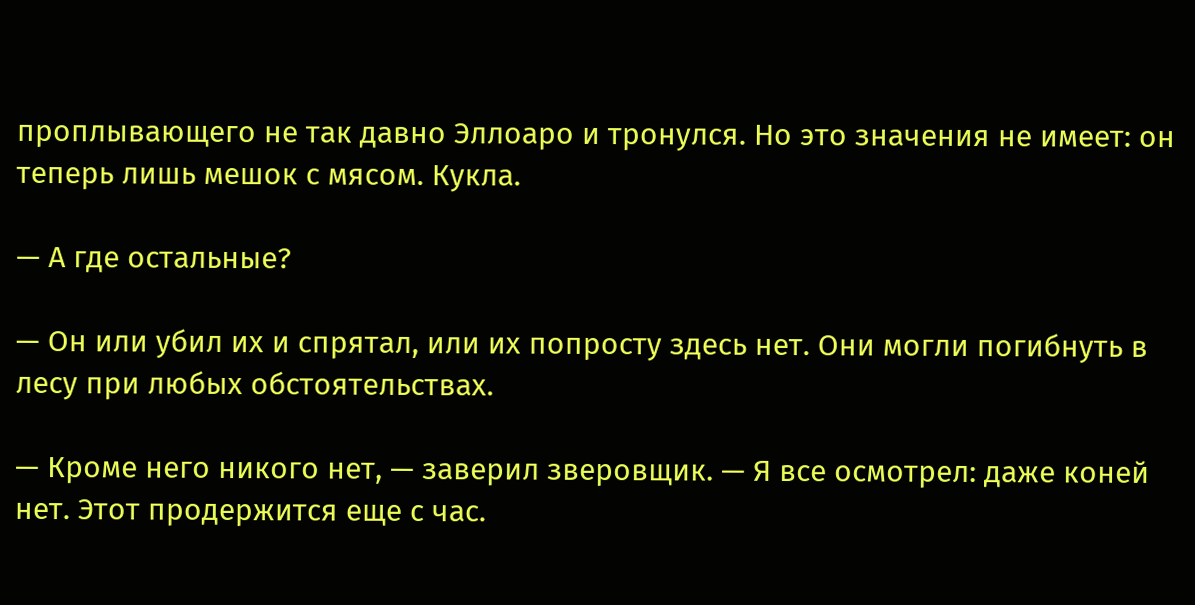проплывающего не так давно Эллоаро и тронулся. Но это значения не имеет: он теперь лишь мешок с мясом. Кукла.

— А где остальные?

— Он или убил их и спрятал, или их попросту здесь нет. Они могли погибнуть в лесу при любых обстоятельствах.

— Кроме него никого нет, — заверил зверовщик. — Я все осмотрел: даже коней нет. Этот продержится еще с час.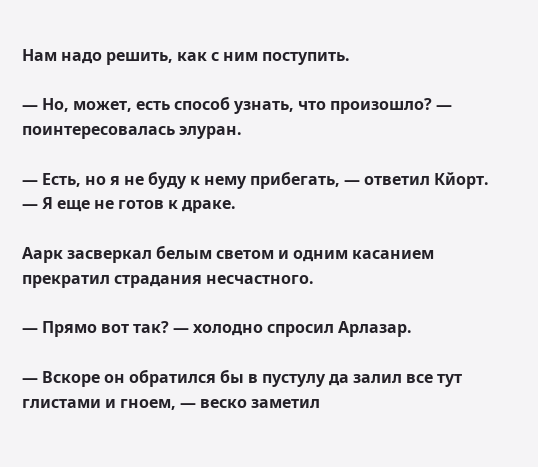Нам надо решить, как с ним поступить.

— Но, может, есть способ узнать, что произошло? — поинтересовалась элуран.

— Есть, но я не буду к нему прибегать, — ответил Кйорт. — Я еще не готов к драке.

Аарк засверкал белым светом и одним касанием прекратил страдания несчастного.

— Прямо вот так? — холодно спросил Арлазар.

— Вскоре он обратился бы в пустулу да залил все тут глистами и гноем, — веско заметил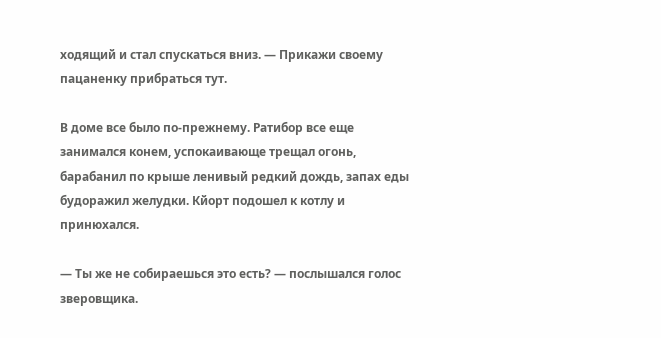ходящий и стал спускаться вниз. — Прикажи своему пацаненку прибраться тут.

В доме все было по-прежнему. Ратибор все еще занимался конем, успокаивающе трещал огонь, барабанил по крыше ленивый редкий дождь, запах еды будоражил желудки. Кйорт подошел к котлу и принюхался.

— Ты же не собираешься это есть? — послышался голос зверовщика.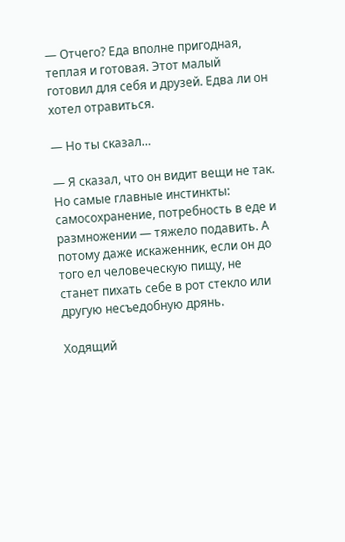— Отчего? Еда вполне пригодная, теплая и готовая. Этот малый готовил для себя и друзей. Едва ли он хотел отравиться.

— Но ты сказал…

— Я сказал, что он видит вещи не так. Но самые главные инстинкты: самосохранение, потребность в еде и размножении — тяжело подавить. А потому даже искаженник, если он до того ел человеческую пищу, не станет пихать себе в рот стекло или другую несъедобную дрянь.

Ходящий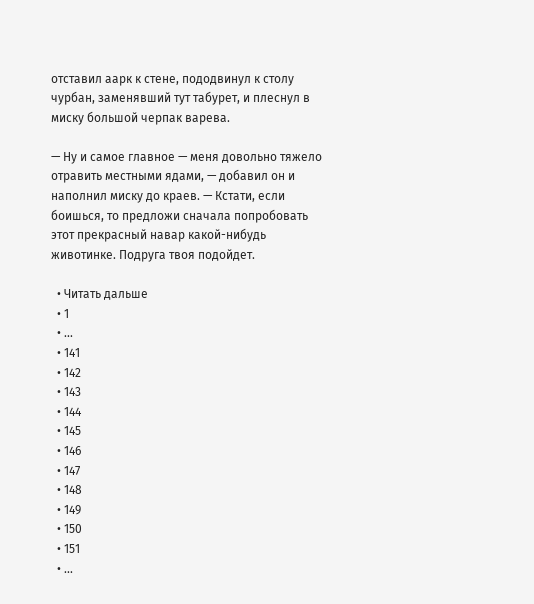отставил аарк к стене, пододвинул к столу чурбан, заменявший тут табурет, и плеснул в миску большой черпак варева.

— Ну и самое главное — меня довольно тяжело отравить местными ядами, — добавил он и наполнил миску до краев. — Кстати, если боишься, то предложи сначала попробовать этот прекрасный навар какой-нибудь животинке. Подруга твоя подойдет.

  • Читать дальше
  • 1
  • ...
  • 141
  • 142
  • 143
  • 144
  • 145
  • 146
  • 147
  • 148
  • 149
  • 150
  • 151
  • ...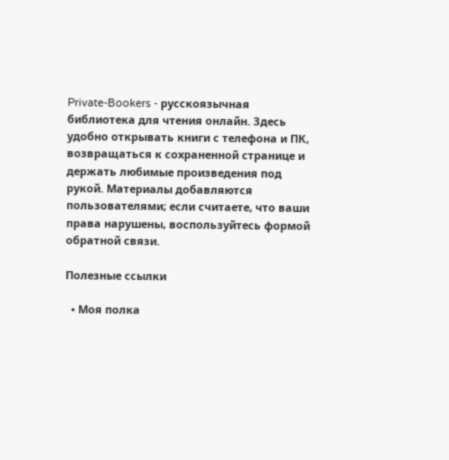Private-Bookers - русскоязычная библиотека для чтения онлайн. Здесь удобно открывать книги с телефона и ПК, возвращаться к сохраненной странице и держать любимые произведения под рукой. Материалы добавляются пользователями; если считаете, что ваши права нарушены, воспользуйтесь формой обратной связи.

Полезные ссылки

  • Моя полка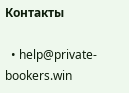Контакты

  • help@private-bookers.win